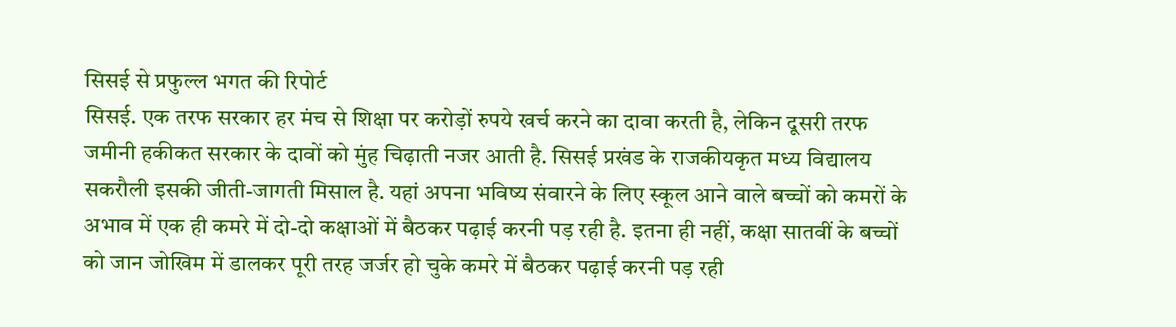सिसई से प्रफुल्ल भगत की रिपोर्ट
सिसई. एक तरफ सरकार हर मंच से शिक्षा पर करोड़ों रुपये खर्च करने का दावा करती है, लेकिन दूसरी तरफ जमीनी हकीकत सरकार के दावों को मुंह चिढ़ाती नजर आती है. सिसई प्रखंड के राजकीयकृत मध्य विद्यालय सकरौली इसकी जीती-जागती मिसाल है. यहां अपना भविष्य संवारने के लिए स्कूल आने वाले बच्चों को कमरों के अभाव में एक ही कमरे में दो-दो कक्षाओं में बैठकर पढ़ाई करनी पड़ रही है. इतना ही नहीं, कक्षा सातवीं के बच्चों को जान जोखिम में डालकर पूरी तरह जर्जर हो चुके कमरे में बैठकर पढ़ाई करनी पड़ रही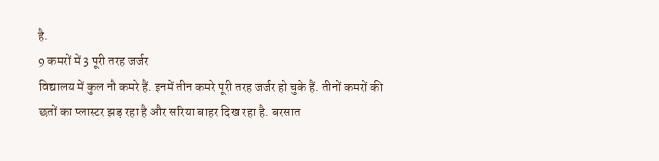है.
9 कमरों में 3 पूरी तरह जर्जर
विद्यालय में कुल नौ कमरे हैं. इनमें तीन कमरे पूरी तरह जर्जर हो चुके हैं. तीनों कमरों की छतों का प्लास्टर झड़ रहा है और सरिया बाहर दिख रहा है. बरसात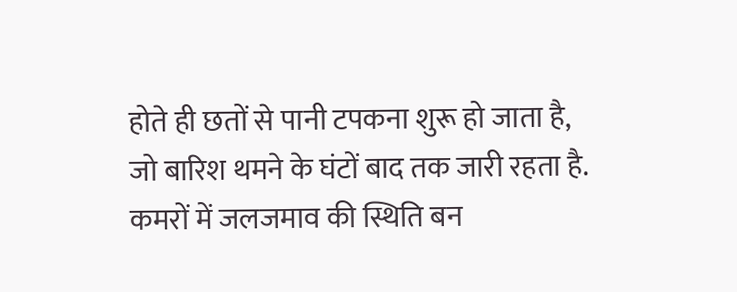होते ही छतों से पानी टपकना शुरू हो जाता है, जो बारिश थमने के घंटों बाद तक जारी रहता है. कमरों में जलजमाव की स्थिति बन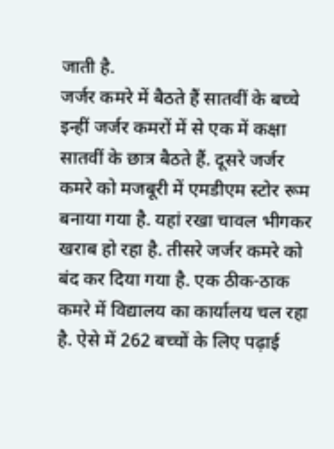जाती है.
जर्जर कमरे में बैठते हैं सातवीं के बच्चे
इन्हीं जर्जर कमरों में से एक में कक्षा सातवीं के छात्र बैठते हैं. दूसरे जर्जर कमरे को मजबूरी में एमडीएम स्टोर रूम बनाया गया है. यहां रखा चावल भीगकर खराब हो रहा है. तीसरे जर्जर कमरे को बंद कर दिया गया है. एक ठीक-ठाक कमरे में विद्यालय का कार्यालय चल रहा है. ऐसे में 262 बच्चों के लिए पढ़ाई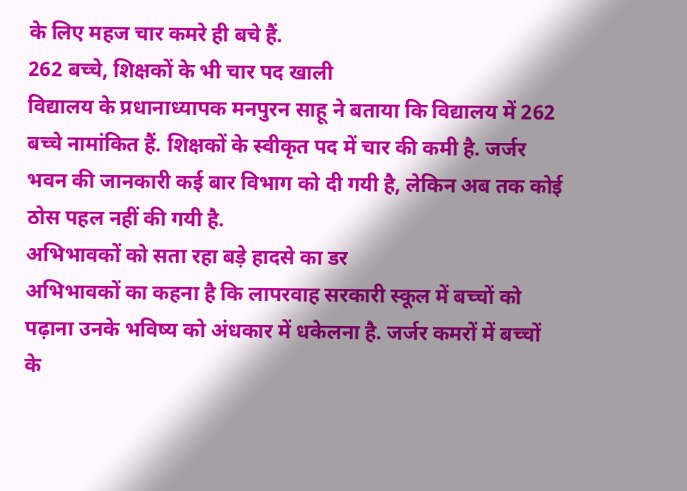के लिए महज चार कमरे ही बचे हैं.
262 बच्चे, शिक्षकों के भी चार पद खाली
विद्यालय के प्रधानाध्यापक मनपुरन साहू ने बताया कि विद्यालय में 262 बच्चे नामांकित हैं. शिक्षकों के स्वीकृत पद में चार की कमी है. जर्जर भवन की जानकारी कई बार विभाग को दी गयी है, लेकिन अब तक कोई ठोस पहल नहीं की गयी है.
अभिभावकों को सता रहा बड़े हादसे का डर
अभिभावकों का कहना है कि लापरवाह सरकारी स्कूल में बच्चों को पढ़ाना उनके भविष्य को अंधकार में धकेलना है. जर्जर कमरों में बच्चों के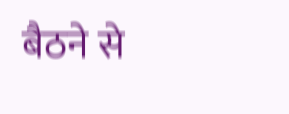बैठने से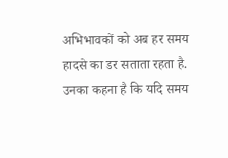अभिभावकों को अब हर समय हादसे का डर सताता रहता है. उनका कहना है कि यदि समय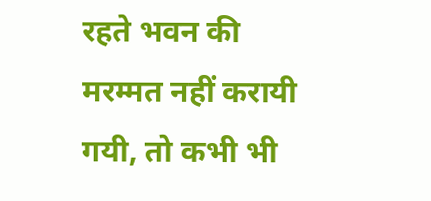रहते भवन की मरम्मत नहीं करायी गयी, तो कभी भी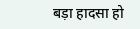बड़ा हादसा हो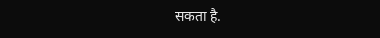सकता है.